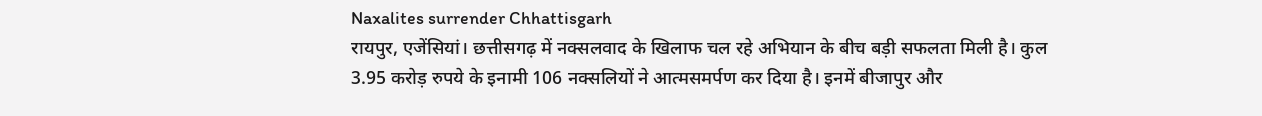Naxalites surrender Chhattisgarh
रायपुर, एजेंसियां। छत्तीसगढ़ में नक्सलवाद के खिलाफ चल रहे अभियान के बीच बड़ी सफलता मिली है। कुल 3.95 करोड़ रुपये के इनामी 106 नक्सलियों ने आत्मसमर्पण कर दिया है। इनमें बीजापुर और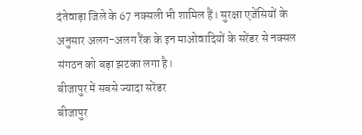दंतेवाड़ा जिले के 67 नक्सली भी शामिल हैं। सुरक्षा एजेंसियों के अनुसार अलग-अलग रैंक के इन माओवादियों के सरेंडर से नक्सल संगठन को बड़ा झटका लगा है।
बीजापुर में सबसे ज्यादा सरेंडर
बीजापुर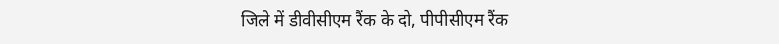जिले में डीवीसीएम रैंक के दो, पीपीसीएम रैंक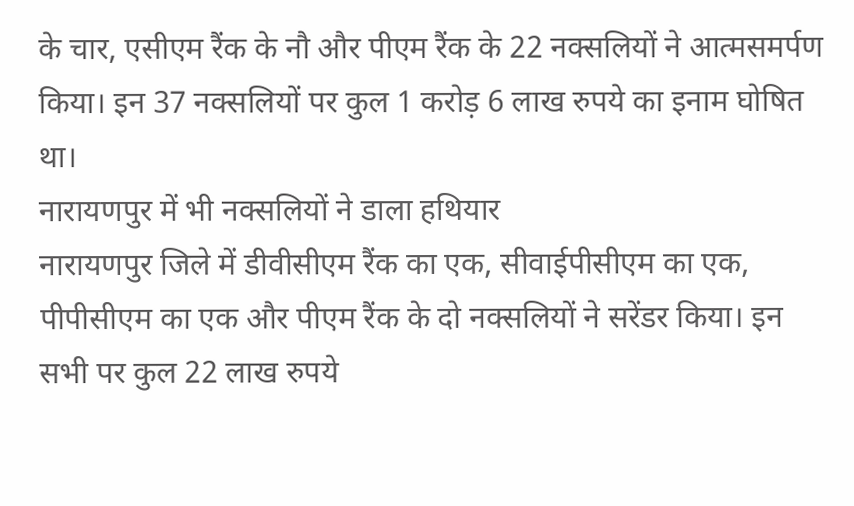के चार, एसीएम रैंक के नौ और पीएम रैंक के 22 नक्सलियों ने आत्मसमर्पण किया। इन 37 नक्सलियों पर कुल 1 करोड़ 6 लाख रुपये का इनाम घोषित था।
नारायणपुर में भी नक्सलियों ने डाला हथियार
नारायणपुर जिले में डीवीसीएम रैंक का एक, सीवाईपीसीएम का एक, पीपीसीएम का एक और पीएम रैंक के दो नक्सलियों ने सरेंडर किया। इन सभी पर कुल 22 लाख रुपये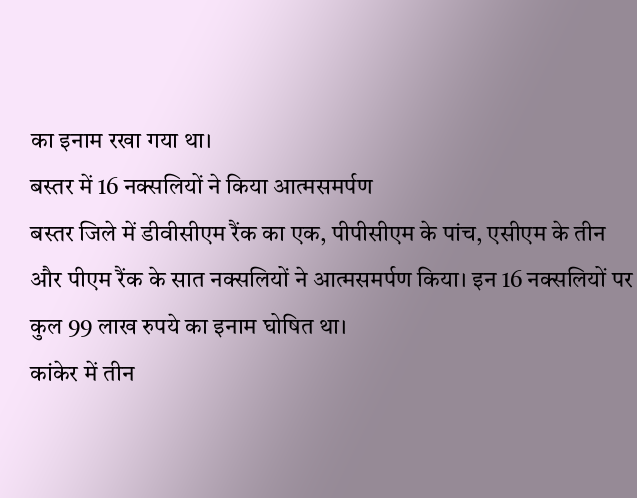का इनाम रखा गया था।
बस्तर में 16 नक्सलियों ने किया आत्मसमर्पण
बस्तर जिले में डीवीसीएम रैंक का एक, पीपीसीएम के पांच, एसीएम के तीन और पीएम रैंक के सात नक्सलियों ने आत्मसमर्पण किया। इन 16 नक्सलियों पर कुल 99 लाख रुपये का इनाम घोषित था।
कांकेर में तीन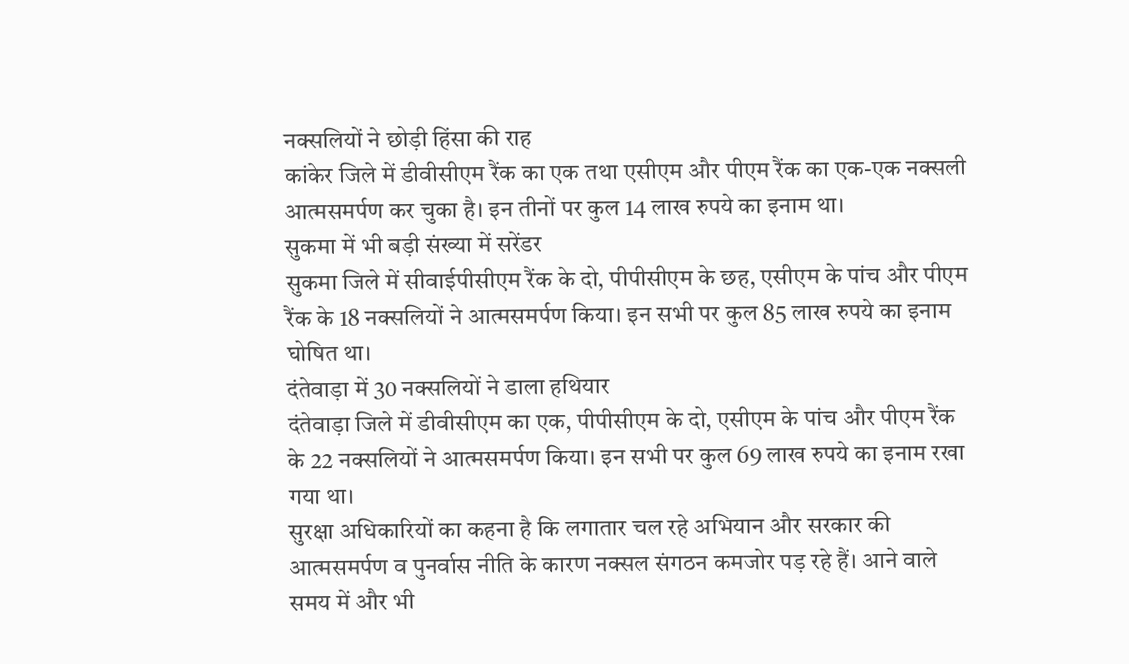नक्सलियों ने छोड़ी हिंसा की राह
कांकेर जिले में डीवीसीएम रैंक का एक तथा एसीएम और पीएम रैंक का एक-एक नक्सली आत्मसमर्पण कर चुका है। इन तीनों पर कुल 14 लाख रुपये का इनाम था।
सुकमा में भी बड़ी संख्या में सरेंडर
सुकमा जिले में सीवाईपीसीएम रैंक के दो, पीपीसीएम के छह, एसीएम के पांच और पीएम रैंक के 18 नक्सलियों ने आत्मसमर्पण किया। इन सभी पर कुल 85 लाख रुपये का इनाम घोषित था।
दंतेवाड़ा में 30 नक्सलियों ने डाला हथियार
दंतेवाड़ा जिले में डीवीसीएम का एक, पीपीसीएम के दो, एसीएम के पांच और पीएम रैंक के 22 नक्सलियों ने आत्मसमर्पण किया। इन सभी पर कुल 69 लाख रुपये का इनाम रखा गया था।
सुरक्षा अधिकारियों का कहना है कि लगातार चल रहे अभियान और सरकार की आत्मसमर्पण व पुनर्वास नीति के कारण नक्सल संगठन कमजोर पड़ रहे हैं। आने वाले समय में और भी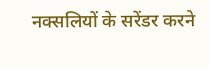नक्सलियों के सरेंडर करने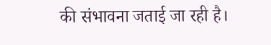की संभावना जताई जा रही है।